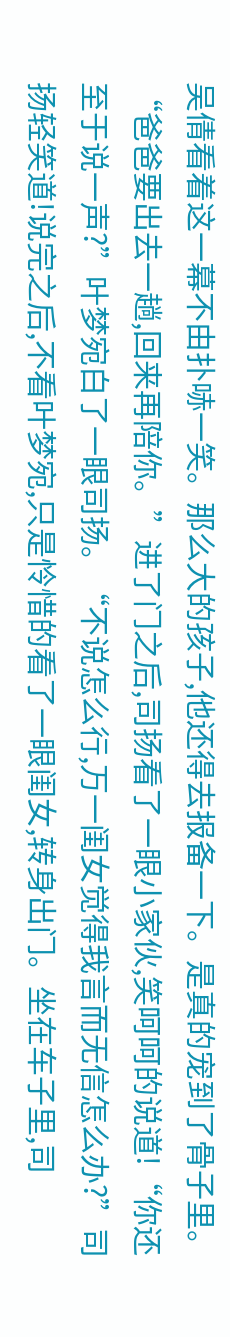吴倩看着这一幕不由扑哧一笑。那么大的孩子,他还得去报备一下。是真的宠到了骨子里。“爸爸要出去一趟,回来再陪你。”进了门之后,司扬看了一眼小家伙,笑呵呵的说道!“你还至于说一声?”叶梦宛白了一眼司扬。“不说怎么行,万一闺女觉得我言而无信怎么办?”司扬轻笑道!说完之后,不看叶梦宛,只是怜惜的看了一眼闺女,转身出门。坐在车子里,司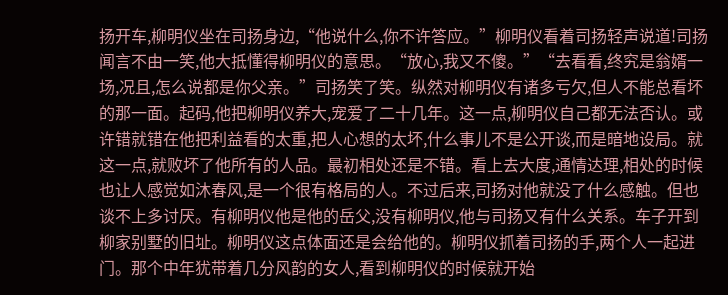扬开车,柳明仪坐在司扬身边,“他说什么,你不许答应。”柳明仪看着司扬轻声说道!司扬闻言不由一笑,他大抵懂得柳明仪的意思。“放心,我又不傻。”“去看看,终究是翁婿一场,况且,怎么说都是你父亲。”司扬笑了笑。纵然对柳明仪有诸多亏欠,但人不能总看坏的那一面。起码,他把柳明仪养大,宠爱了二十几年。这一点,柳明仪自己都无法否认。或许错就错在他把利益看的太重,把人心想的太坏,什么事儿不是公开谈,而是暗地设局。就这一点,就败坏了他所有的人品。最初相处还是不错。看上去大度,通情达理,相处的时候也让人感觉如沐春风,是一个很有格局的人。不过后来,司扬对他就没了什么感触。但也谈不上多讨厌。有柳明仪他是他的岳父,没有柳明仪,他与司扬又有什么关系。车子开到柳家别墅的旧址。柳明仪这点体面还是会给他的。柳明仪抓着司扬的手,两个人一起进门。那个中年犹带着几分风韵的女人,看到柳明仪的时候就开始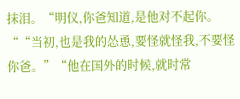抹泪。“明仪,你爸知道,是他对不起你。““当初,也是我的怂恿,要怪就怪我,不要怪你爸。”“他在国外的时候,就时常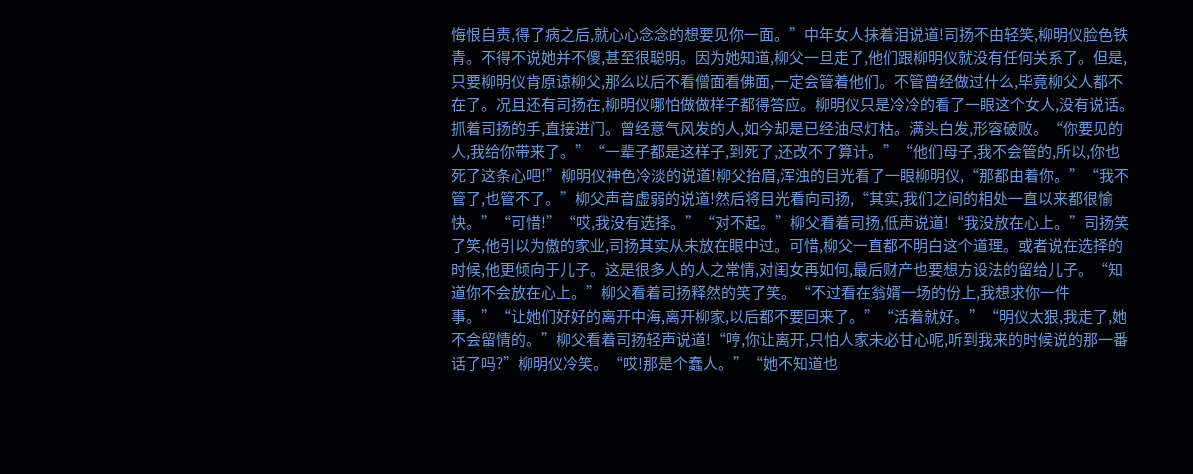悔恨自责,得了病之后,就心心念念的想要见你一面。”中年女人抹着泪说道!司扬不由轻笑,柳明仪脸色铁青。不得不说她并不傻,甚至很聪明。因为她知道,柳父一旦走了,他们跟柳明仪就没有任何关系了。但是,只要柳明仪肯原谅柳父,那么以后不看僧面看佛面,一定会管着他们。不管曾经做过什么,毕竟柳父人都不在了。况且还有司扬在,柳明仪哪怕做做样子都得答应。柳明仪只是冷冷的看了一眼这个女人,没有说话。抓着司扬的手,直接进门。曾经意气风发的人,如今却是已经油尽灯枯。满头白发,形容破败。“你要见的人,我给你带来了。”“一辈子都是这样子,到死了,还改不了算计。”“他们母子,我不会管的,所以,你也死了这条心吧!”柳明仪神色冷淡的说道!柳父抬眉,浑浊的目光看了一眼柳明仪,“那都由着你。”“我不管了,也管不了。”柳父声音虚弱的说道!然后将目光看向司扬,“其实,我们之间的相处一直以来都很愉快。”“可惜!”“哎,我没有选择。”“对不起。”柳父看着司扬,低声说道!“我没放在心上。”司扬笑了笑,他引以为傲的家业,司扬其实从未放在眼中过。可惜,柳父一直都不明白这个道理。或者说在选择的时候,他更倾向于儿子。这是很多人的人之常情,对闺女再如何,最后财产也要想方设法的留给儿子。“知道你不会放在心上。”柳父看着司扬释然的笑了笑。“不过看在翁婿一场的份上,我想求你一件事。”“让她们好好的离开中海,离开柳家,以后都不要回来了。”“活着就好。”“明仪太狠,我走了,她不会留情的。”柳父看着司扬轻声说道!“哼,你让离开,只怕人家未必甘心呢,听到我来的时候说的那一番话了吗?”柳明仪冷笑。“哎!那是个蠢人。”“她不知道也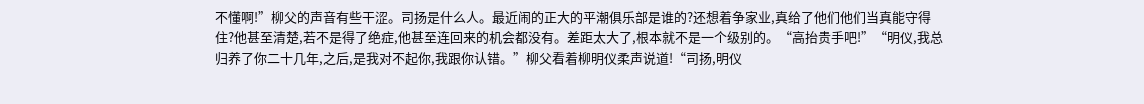不懂啊!”柳父的声音有些干涩。司扬是什么人。最近闹的正大的平潮俱乐部是谁的?还想着争家业,真给了他们他们当真能守得住?他甚至清楚,若不是得了绝症,他甚至连回来的机会都没有。差距太大了,根本就不是一个级别的。“高抬贵手吧!”“明仪,我总归养了你二十几年,之后,是我对不起你,我跟你认错。”柳父看着柳明仪柔声说道!“司扬,明仪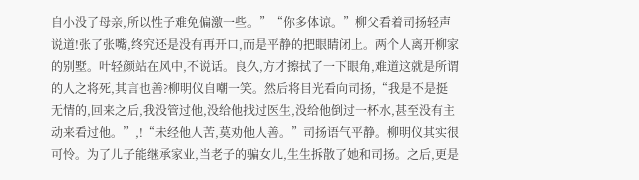自小没了母亲,所以性子难免偏激一些。”“你多体谅。”柳父看着司扬轻声说道!张了张嘴,终究还是没有再开口,而是平静的把眼睛闭上。两个人离开柳家的别墅。叶轻颜站在风中,不说话。良久,方才擦拭了一下眼角,难道这就是所谓的人之将死,其言也善?柳明仪自嘲一笑。然后将目光看向司扬,“我是不是挺无情的,回来之后,我没管过他,没给他找过医生,没给他倒过一杯水,甚至没有主动来看过他。”,!“未经他人苦,莫劝他人善。”司扬语气平静。柳明仪其实很可怜。为了儿子能继承家业,当老子的骗女儿,生生拆散了她和司扬。之后,更是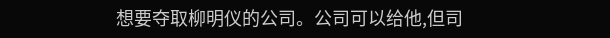想要夺取柳明仪的公司。公司可以给他,但司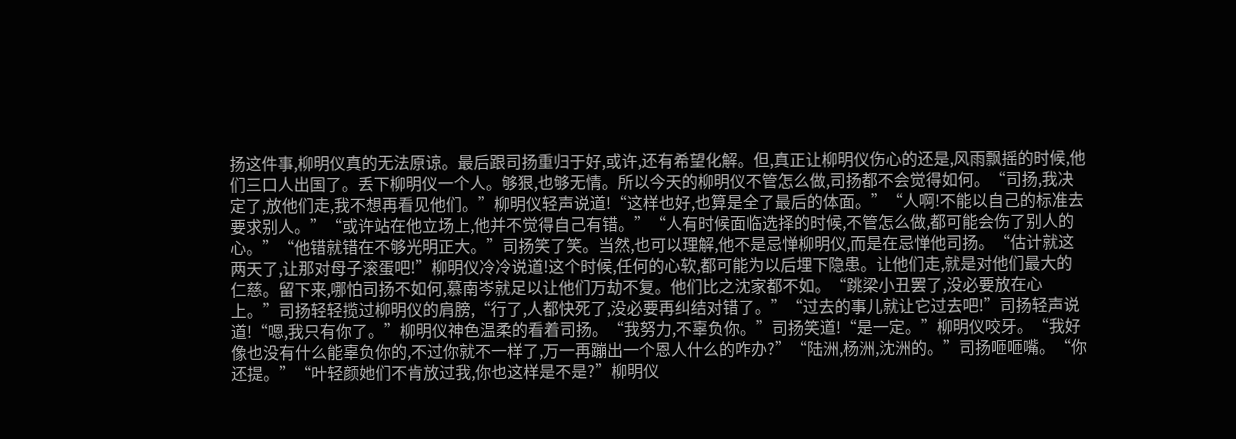扬这件事,柳明仪真的无法原谅。最后跟司扬重归于好,或许,还有希望化解。但,真正让柳明仪伤心的还是,风雨飘摇的时候,他们三口人出国了。丢下柳明仪一个人。够狠,也够无情。所以今天的柳明仪不管怎么做,司扬都不会觉得如何。“司扬,我决定了,放他们走,我不想再看见他们。”柳明仪轻声说道!“这样也好,也算是全了最后的体面。”“人啊!不能以自己的标准去要求别人。”“或许站在他立场上,他并不觉得自己有错。”“人有时候面临选择的时候,不管怎么做,都可能会伤了别人的心。”“他错就错在不够光明正大。”司扬笑了笑。当然,也可以理解,他不是忌惮柳明仪,而是在忌惮他司扬。“估计就这两天了,让那对母子滚蛋吧!”柳明仪冷冷说道!这个时候,任何的心软,都可能为以后埋下隐患。让他们走,就是对他们最大的仁慈。留下来,哪怕司扬不如何,慕南岑就足以让他们万劫不复。他们比之沈家都不如。“跳梁小丑罢了,没必要放在心上。”司扬轻轻揽过柳明仪的肩膀,“行了,人都快死了,没必要再纠结对错了。”“过去的事儿就让它过去吧!”司扬轻声说道!“嗯,我只有你了。”柳明仪神色温柔的看着司扬。“我努力,不辜负你。”司扬笑道!“是一定。”柳明仪咬牙。“我好像也没有什么能辜负你的,不过你就不一样了,万一再蹦出一个恩人什么的咋办?”“陆洲,杨洲,沈洲的。”司扬咂咂嘴。“你还提。”“叶轻颜她们不肯放过我,你也这样是不是?”柳明仪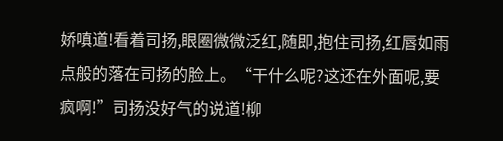娇嗔道!看着司扬,眼圈微微泛红,随即,抱住司扬,红唇如雨点般的落在司扬的脸上。“干什么呢?这还在外面呢,要疯啊!”司扬没好气的说道!柳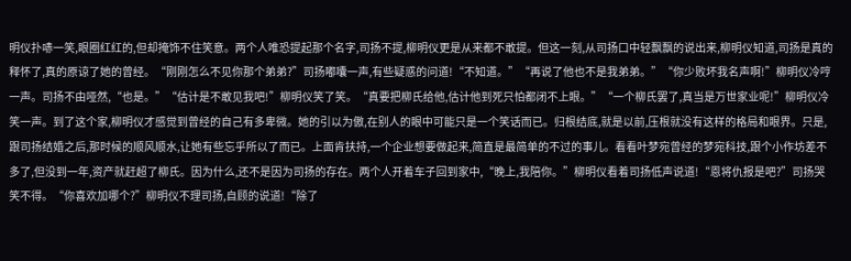明仪扑哧一笑,眼圈红红的,但却掩饰不住笑意。两个人唯恐提起那个名字,司扬不提,柳明仪更是从来都不敢提。但这一刻,从司扬口中轻飘飘的说出来,柳明仪知道,司扬是真的释怀了,真的原谅了她的曾经。“刚刚怎么不见你那个弟弟?”司扬嘟囔一声,有些疑惑的问道!“不知道。”“再说了他也不是我弟弟。”“你少败坏我名声啊!”柳明仪冷哼一声。司扬不由哑然,“也是。”“估计是不敢见我吧!”柳明仪笑了笑。“真要把柳氏给他,估计他到死只怕都闭不上眼。”“一个柳氏罢了,真当是万世家业呢!”柳明仪冷笑一声。到了这个家,柳明仪才感觉到曾经的自己有多卑微。她的引以为傲,在别人的眼中可能只是一个笑话而已。归根结底,就是以前,压根就没有这样的格局和眼界。只是,跟司扬结婚之后,那时候的顺风顺水,让她有些忘乎所以了而已。上面肯扶持,一个企业想要做起来,简直是最简单的不过的事儿。看看叶梦宛曾经的梦宛科技,跟个小作坊差不多了,但没到一年,资产就赶超了柳氏。因为什么,还不是因为司扬的存在。两个人开着车子回到家中,“晚上,我陪你。”柳明仪看着司扬低声说道!“恩将仇报是吧?”司扬哭笑不得。“你喜欢加哪个?”柳明仪不理司扬,自顾的说道!“除了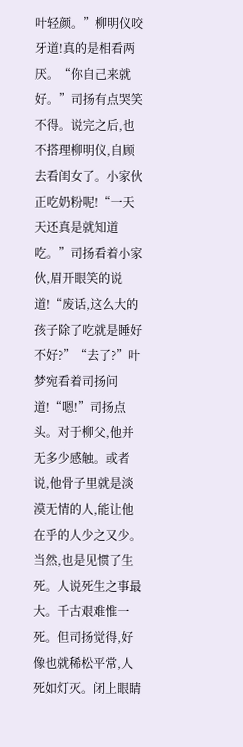叶轻颜。”柳明仪咬牙道!真的是相看两厌。“你自己来就好。”司扬有点哭笑不得。说完之后,也不搭理柳明仪,自顾去看闺女了。小家伙正吃奶粉呢!“一天天还真是就知道吃。”司扬看着小家伙,眉开眼笑的说道!“废话,这么大的孩子除了吃就是睡好不好?”“去了?”叶梦宛看着司扬问道!“嗯!”司扬点头。对于柳父,他并无多少感触。或者说,他骨子里就是淡漠无情的人,能让他在乎的人少之又少。当然,也是见惯了生死。人说死生之事最大。千古艰难惟一死。但司扬觉得,好像也就稀松平常,人死如灯灭。闭上眼睛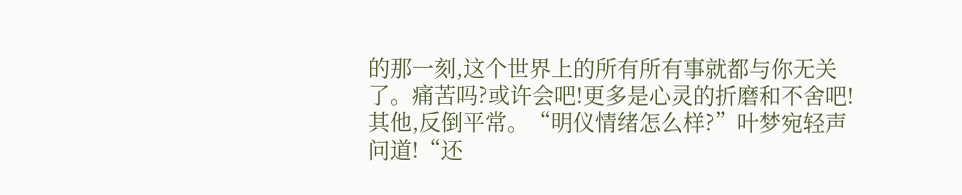的那一刻,这个世界上的所有所有事就都与你无关了。痛苦吗?或许会吧!更多是心灵的折磨和不舍吧!其他,反倒平常。“明仪情绪怎么样?”叶梦宛轻声问道!“还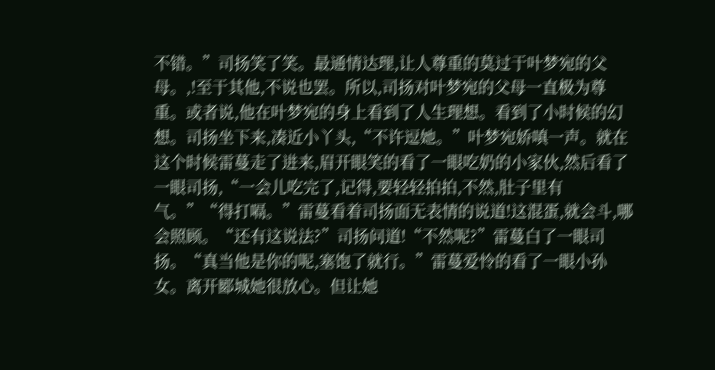不错。”司扬笑了笑。最通情达理,让人尊重的莫过于叶梦宛的父母。,!至于其他,不说也罢。所以,司扬对叶梦宛的父母一直极为尊重。或者说,他在叶梦宛的身上看到了人生理想。看到了小时候的幻想。司扬坐下来,凑近小丫头,“不许逗她。”叶梦宛娇嗔一声。就在这个时候雷蔓走了进来,眉开眼笑的看了一眼吃奶的小家伙,然后看了一眼司扬,“一会儿吃完了,记得,要轻轻拍拍,不然,肚子里有气。”“得打嗝。”雷蔓看着司扬面无表情的说道!这混蛋,就会斗,哪会照顾。“还有这说法?”司扬问道!“不然呢?”雷蔓白了一眼司扬。“真当他是你的呢,塞饱了就行。”雷蔓爱怜的看了一眼小孙女。离开郾城她很放心。但让她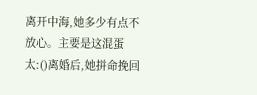离开中海,她多少有点不放心。主要是这混蛋太:()离婚后,她拼命挽回